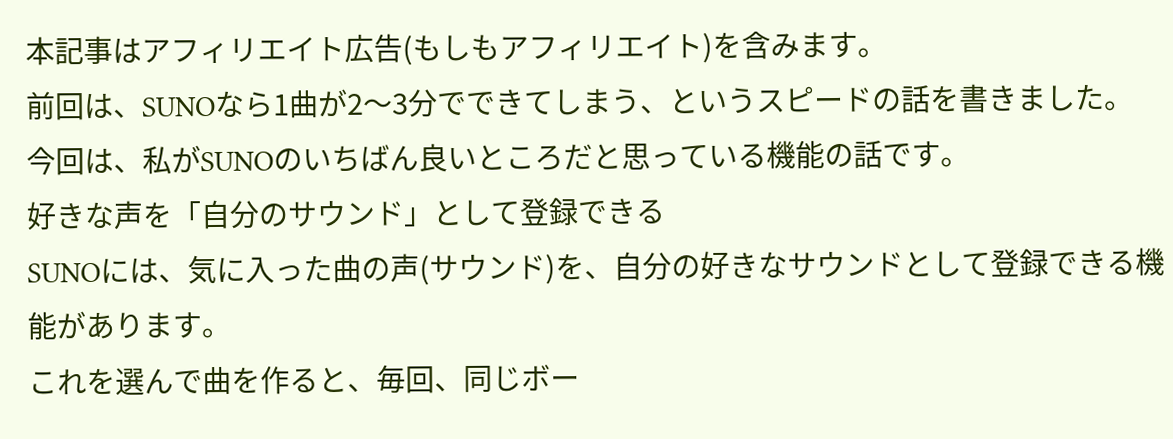本記事はアフィリエイト広告(もしもアフィリエイト)を含みます。
前回は、SUNOなら1曲が2〜3分でできてしまう、というスピードの話を書きました。
今回は、私がSUNOのいちばん良いところだと思っている機能の話です。
好きな声を「自分のサウンド」として登録できる
SUNOには、気に入った曲の声(サウンド)を、自分の好きなサウンドとして登録できる機能があります。
これを選んで曲を作ると、毎回、同じボー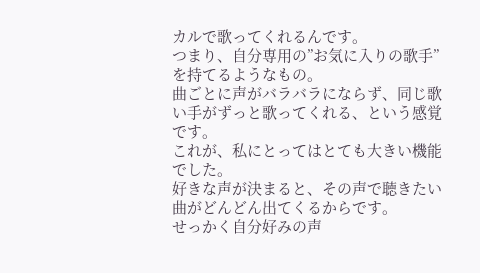カルで歌ってくれるんです。
つまり、自分専用の”お気に入りの歌手”を持てるようなもの。
曲ごとに声がバラバラにならず、同じ歌い手がずっと歌ってくれる、という感覚です。
これが、私にとってはとても大きい機能でした。
好きな声が決まると、その声で聴きたい曲がどんどん出てくるからです。
せっかく自分好みの声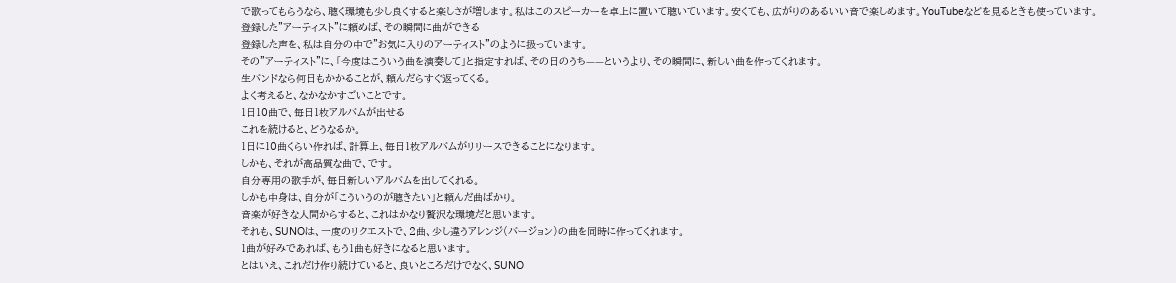で歌ってもらうなら、聴く環境も少し良くすると楽しさが増します。私はこのスピーカーを卓上に置いて聴いています。安くても、広がりのあるいい音で楽しめます。YouTubeなどを見るときも使っています。
登録した”アーティスト”に頼めば、その瞬間に曲ができる
登録した声を、私は自分の中で”お気に入りのアーティスト”のように扱っています。
その”アーティスト”に、「今度はこういう曲を演奏して」と指定すれば、その日のうち——というより、その瞬間に、新しい曲を作ってくれます。
生バンドなら何日もかかることが、頼んだらすぐ返ってくる。
よく考えると、なかなかすごいことです。
1日10曲で、毎日1枚アルバムが出せる
これを続けると、どうなるか。
1日に10曲くらい作れば、計算上、毎日1枚アルバムがリリースできることになります。
しかも、それが高品質な曲で、です。
自分専用の歌手が、毎日新しいアルバムを出してくれる。
しかも中身は、自分が「こういうのが聴きたい」と頼んだ曲ばかり。
音楽が好きな人間からすると、これはかなり贅沢な環境だと思います。
それも、SUNOは、一度のリクエストで、2曲、少し違うアレンジ(バージョン)の曲を同時に作ってくれます。
1曲が好みであれば、もう1曲も好きになると思います。
とはいえ、これだけ作り続けていると、良いところだけでなく、SUNO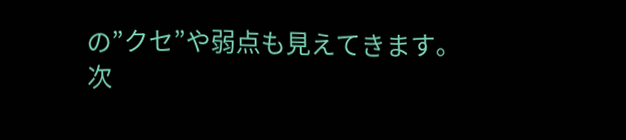の”クセ”や弱点も見えてきます。
次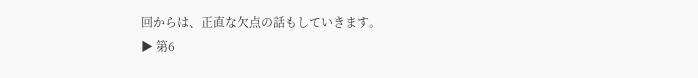回からは、正直な欠点の話もしていきます。
▶ 第6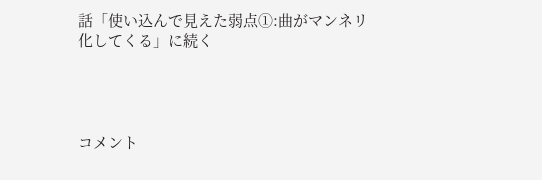話「使い込んで見えた弱点①:曲がマンネリ化してくる」に続く




コメント